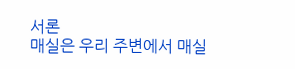서론
매실은 우리 주변에서 매실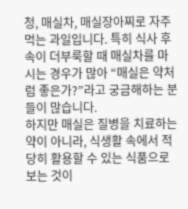청, 매실차, 매실장아찌로 자주 먹는 과일입니다. 특히 식사 후 속이 더부룩할 때 매실차를 마시는 경우가 많아 “매실은 약처럼 좋은가?”라고 궁금해하는 분들이 많습니다.
하지만 매실은 질병을 치료하는 약이 아니라, 식생활 속에서 적당히 활용할 수 있는 식품으로 보는 것이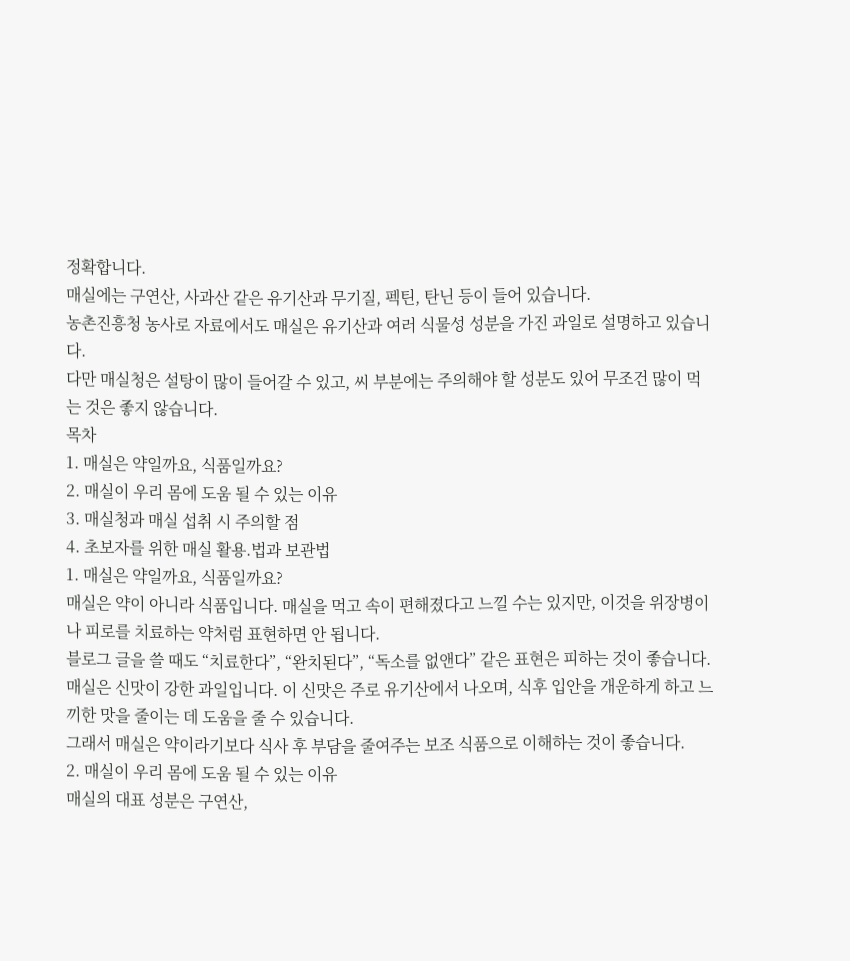정확합니다.
매실에는 구연산, 사과산 같은 유기산과 무기질, 펙틴, 탄닌 등이 들어 있습니다.
농촌진흥청 농사로 자료에서도 매실은 유기산과 여러 식물성 성분을 가진 과일로 설명하고 있습니다.
다만 매실청은 설탕이 많이 들어갈 수 있고, 씨 부분에는 주의해야 할 성분도 있어 무조건 많이 먹는 것은 좋지 않습니다.
목차
1. 매실은 약일까요, 식품일까요?
2. 매실이 우리 몸에 도움 될 수 있는 이유
3. 매실청과 매실 섭취 시 주의할 점
4. 초보자를 위한 매실 활용.법과 보관법
1. 매실은 약일까요, 식품일까요?
매실은 약이 아니라 식품입니다. 매실을 먹고 속이 편해졌다고 느낄 수는 있지만, 이것을 위장병이나 피로를 치료하는 약처럼 표현하면 안 됩니다.
블로그 글을 쓸 때도 “치료한다”, “완치된다”, “독소를 없앤다” 같은 표현은 피하는 것이 좋습니다.
매실은 신맛이 강한 과일입니다. 이 신맛은 주로 유기산에서 나오며, 식후 입안을 개운하게 하고 느끼한 맛을 줄이는 데 도움을 줄 수 있습니다.
그래서 매실은 약이라기보다 식사 후 부담을 줄여주는 보조 식품으로 이해하는 것이 좋습니다.
2. 매실이 우리 몸에 도움 될 수 있는 이유
매실의 대표 성분은 구연산,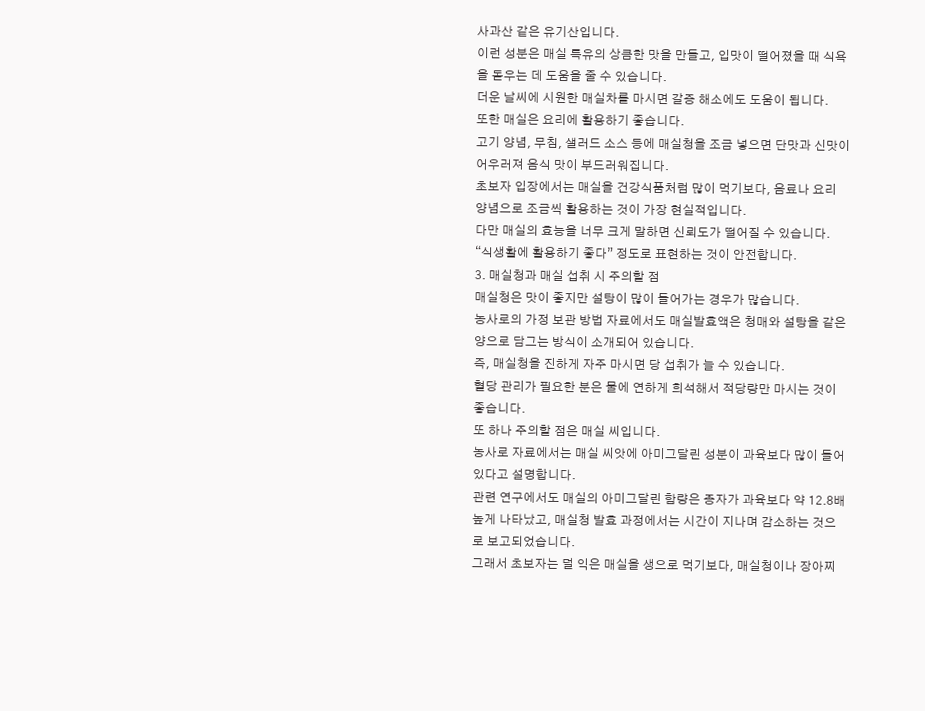사과산 같은 유기산입니다.
이런 성분은 매실 특유의 상큼한 맛을 만들고, 입맛이 떨어졌을 때 식욕을 돋우는 데 도움을 줄 수 있습니다.
더운 날씨에 시원한 매실차를 마시면 갈증 해소에도 도움이 됩니다.
또한 매실은 요리에 활용하기 좋습니다.
고기 양념, 무침, 샐러드 소스 등에 매실청을 조금 넣으면 단맛과 신맛이 어우러져 음식 맛이 부드러워집니다.
초보자 입장에서는 매실을 건강식품처럼 많이 먹기보다, 음료나 요리 양념으로 조금씩 활용하는 것이 가장 현실적입니다.
다만 매실의 효능을 너무 크게 말하면 신뢰도가 떨어질 수 있습니다.
“식생활에 활용하기 좋다” 정도로 표현하는 것이 안전합니다.
3. 매실청과 매실 섭취 시 주의할 점
매실청은 맛이 좋지만 설탕이 많이 들어가는 경우가 많습니다.
농사로의 가정 보관 방법 자료에서도 매실발효액은 청매와 설탕을 같은 양으로 담그는 방식이 소개되어 있습니다.
즉, 매실청을 진하게 자주 마시면 당 섭취가 늘 수 있습니다.
혈당 관리가 필요한 분은 물에 연하게 희석해서 적당량만 마시는 것이 좋습니다.
또 하나 주의할 점은 매실 씨입니다.
농사로 자료에서는 매실 씨앗에 아미그달린 성분이 과육보다 많이 들어 있다고 설명합니다.
관련 연구에서도 매실의 아미그달린 함량은 종자가 과육보다 약 12.8배 높게 나타났고, 매실청 발효 과정에서는 시간이 지나며 감소하는 것으로 보고되었습니다.
그래서 초보자는 덜 익은 매실을 생으로 먹기보다, 매실청이나 장아찌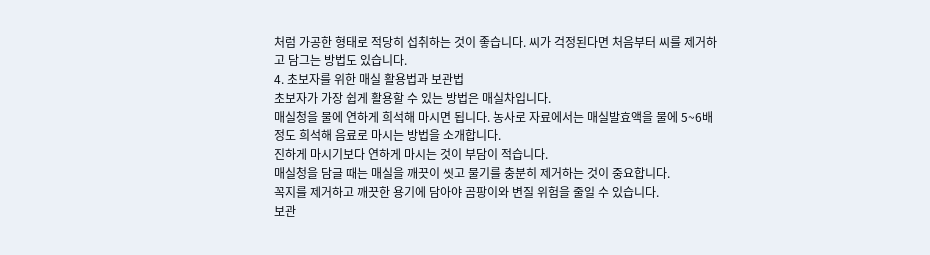처럼 가공한 형태로 적당히 섭취하는 것이 좋습니다. 씨가 걱정된다면 처음부터 씨를 제거하고 담그는 방법도 있습니다.
4. 초보자를 위한 매실 활용법과 보관법
초보자가 가장 쉽게 활용할 수 있는 방법은 매실차입니다.
매실청을 물에 연하게 희석해 마시면 됩니다. 농사로 자료에서는 매실발효액을 물에 5~6배 정도 희석해 음료로 마시는 방법을 소개합니다.
진하게 마시기보다 연하게 마시는 것이 부담이 적습니다.
매실청을 담글 때는 매실을 깨끗이 씻고 물기를 충분히 제거하는 것이 중요합니다.
꼭지를 제거하고 깨끗한 용기에 담아야 곰팡이와 변질 위험을 줄일 수 있습니다.
보관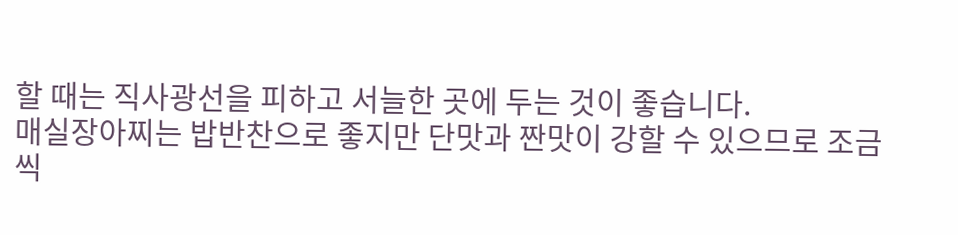할 때는 직사광선을 피하고 서늘한 곳에 두는 것이 좋습니다.
매실장아찌는 밥반찬으로 좋지만 단맛과 짠맛이 강할 수 있으므로 조금씩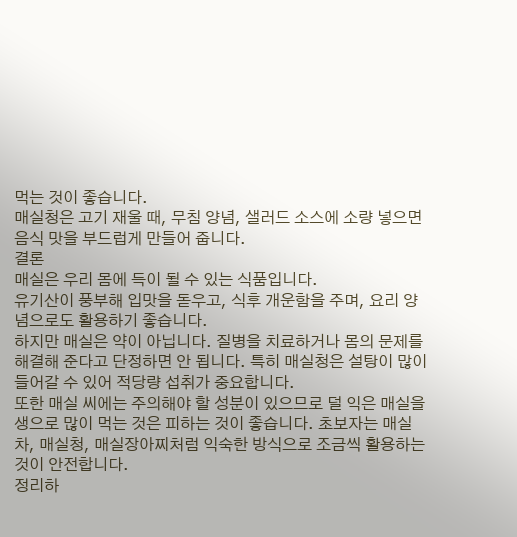먹는 것이 좋습니다.
매실청은 고기 재울 때, 무침 양념, 샐러드 소스에 소량 넣으면 음식 맛을 부드럽게 만들어 줍니다.
결론
매실은 우리 몸에 득이 될 수 있는 식품입니다.
유기산이 풍부해 입맛을 돋우고, 식후 개운함을 주며, 요리 양념으로도 활용하기 좋습니다.
하지만 매실은 약이 아닙니다. 질병을 치료하거나 몸의 문제를 해결해 준다고 단정하면 안 됩니다. 특히 매실청은 설탕이 많이 들어갈 수 있어 적당량 섭취가 중요합니다.
또한 매실 씨에는 주의해야 할 성분이 있으므로 덜 익은 매실을 생으로 많이 먹는 것은 피하는 것이 좋습니다. 초보자는 매실차, 매실청, 매실장아찌처럼 익숙한 방식으로 조금씩 활용하는 것이 안전합니다.
정리하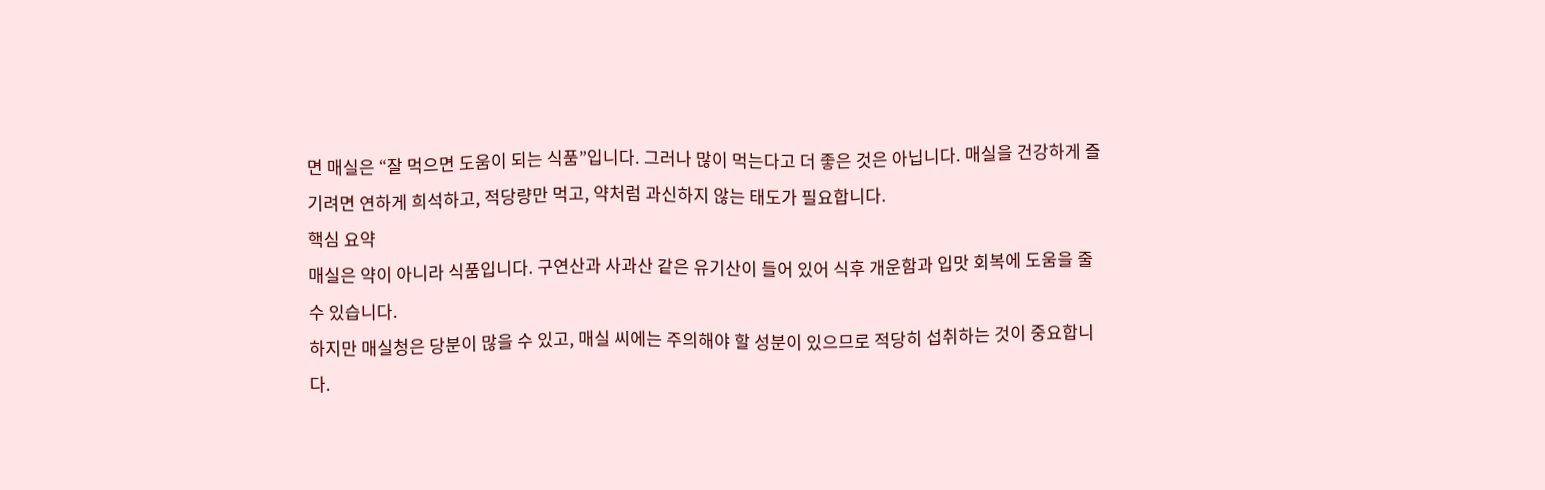면 매실은 “잘 먹으면 도움이 되는 식품”입니다. 그러나 많이 먹는다고 더 좋은 것은 아닙니다. 매실을 건강하게 즐기려면 연하게 희석하고, 적당량만 먹고, 약처럼 과신하지 않는 태도가 필요합니다.
핵심 요약
매실은 약이 아니라 식품입니다. 구연산과 사과산 같은 유기산이 들어 있어 식후 개운함과 입맛 회복에 도움을 줄 수 있습니다.
하지만 매실청은 당분이 많을 수 있고, 매실 씨에는 주의해야 할 성분이 있으므로 적당히 섭취하는 것이 중요합니다.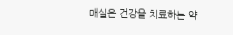매실은 건강을 치료하는 약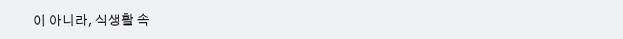이 아니라, 식생활 속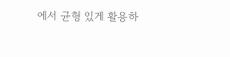에서 균형 있게 활용하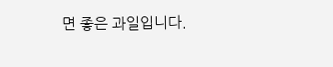면 좋은 과일입니다.